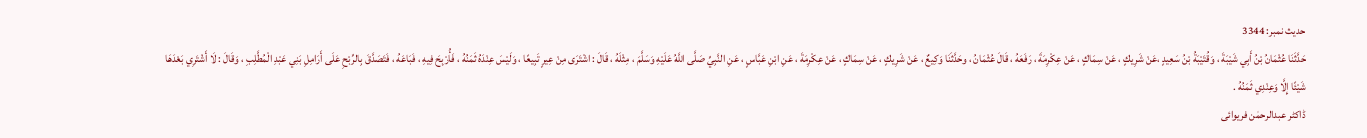حدیث نمبر: 3344
حَدَّثَنَا عُثْمَانُ بْنُ أَبِي شَيْبَةَ ، وَقُتَيْبَةُ بْنُ سَعِيدٍ ،عَنْ شَرِيكٍ ، عَنْ سِمَاكٍ ، عَنْ عِكْرِمَةَ ، رَفَعَهُ ، قَالَ عُثْمَانُ ، وحَدَّثَنَا وَكِيعٌ ، عَنْ شَرِيكٍ ، عَنْ سِمَاكٍ ، عَنْ عِكْرِمَةَ ، عَنِ ابْنِ عَبَّاسٍ ، عَنِ النَّبِيِّ صَلَّى اللَّهُ عَلَيْهِ وَسَلَّمَ ، مِثْلَهُ ، قَالَ : اشْتَرَى مِنْ عِيرٍ تَبِيعًا ، وَلَيْسَ عِنْدَهُ ثَمَنُهُ ، فَأُرْبِحَ فِيهِ ، فَبَاعَهُ ، فَتَصَدَّقَ بِالرِّبْحِ عَلَى أَرَامِلِ بَنِي عَبْدِ الْمُطَّلِبِ ، وَقَالَ : لَا أَشْتَرِي بَعْدَهَا شَيْئًا إِلَّا وَعِنْدِي ثَمَنُهُ .
ڈاکٹر عبدالرحمٰن فریوائی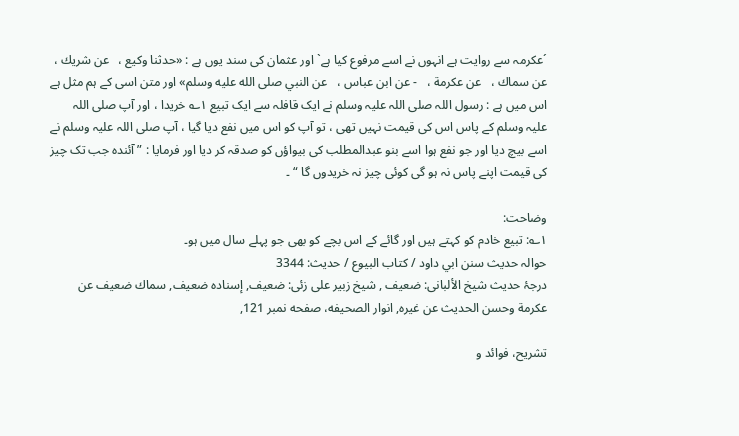´عکرمہ سے روایت ہے انہوں نے اسے مرفوع کیا ہے` اور عثمان کی سند یوں ہے : «حدثنا وكيع ،   عن شريك ،   عن سماك ،   عن عكرمة ،   - عن ابن عباس ،   عن النبي صلى الله عليه وسلم» اور متن اسی کے ہم مثل ہے اس میں ہے : رسول اللہ صلی اللہ علیہ وسلم نے ایک قافلہ سے ایک تبیع ۱؎ خریدا ، اور آپ صلی اللہ علیہ وسلم کے پاس اس کی قیمت نہیں تھی ، تو آپ کو اس میں نفع دیا گیا ، آپ صلی اللہ علیہ وسلم نے اسے بیچ دیا اور جو نفع ہوا اسے بنو عبدالمطلب کی بیواؤں کو صدقہ کر دیا اور فرمایا : ” آئندہ جب تک چیز کی قیمت اپنے پاس نہ ہو گی کوئی چیز نہ خریدوں گا “ ۔

وضاحت:
۱؎: تبیع خادم کو کہتے ہیں اور گائے کے اس بچے کو بھی جو پہلے سال میں ہو۔
حوالہ حدیث سنن ابي داود / كتاب البيوع / حدیث: 3344
درجۂ حدیث شیخ الألبانی: ضعيف , شیخ زبیر علی زئی: ضعيف, إسناده ضعيف, سماك ضعيف عن عكرمة وحسن الحديث عن غيره, انوار الصحيفه، صفحه نمبر 121,

تشریح، فوائد و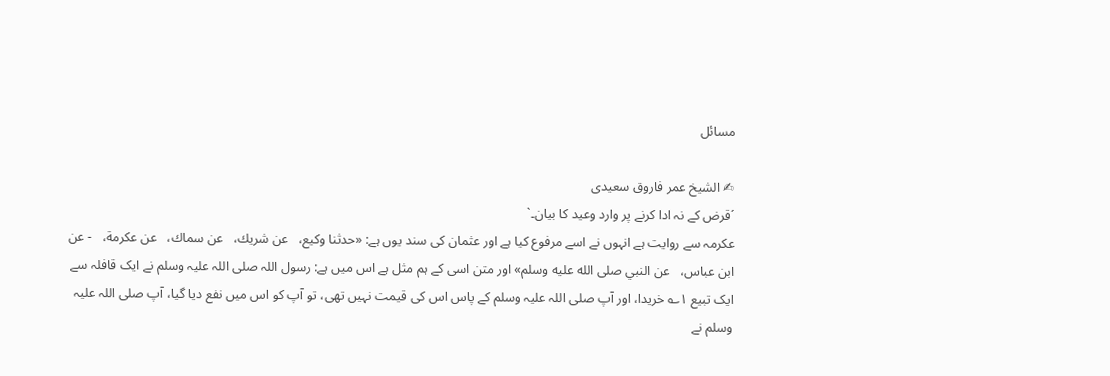مسائل

✍ الشیخ عمر فاروق سعیدی
´قرض کے نہ ادا کرنے پر وارد وعید کا بیان۔`
عکرمہ سے روایت ہے انہوں نے اسے مرفوع کیا ہے اور عثمان کی سند یوں ہے: «حدثنا وكيع،   عن شريك،   عن سماك،   عن عكرمة،   - عن ابن عباس،   عن النبي صلى الله عليه وسلم» اور متن اسی کے ہم مثل ہے اس میں ہے: رسول اللہ صلی اللہ علیہ وسلم نے ایک قافلہ سے ایک تبیع ۱؎ خریدا، اور آپ صلی اللہ علیہ وسلم کے پاس اس کی قیمت نہیں تھی، تو آپ کو اس میں نفع دیا گیا، آپ صلی اللہ علیہ وسلم نے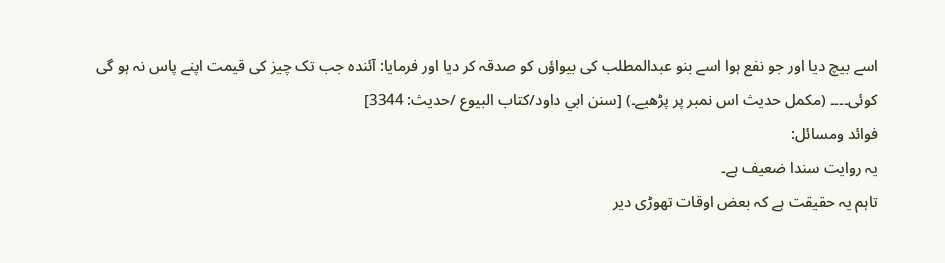اسے بیچ دیا اور جو نفع ہوا اسے بنو عبدالمطلب کی بیواؤں کو صدقہ کر دیا اور فرمایا: آئندہ جب تک چیز کی قیمت اپنے پاس نہ ہو گی کوئی۔۔۔۔ (مکمل حدیث اس نمبر پر پڑھیے۔) [سنن ابي داود/كتاب البيوع /حدیث: 3344]
فوائد ومسائل:
یہ روایت سندا ضعیف ہے۔
تاہم یہ حقیقت ہے کہ بعض اوقات تھوڑی دیر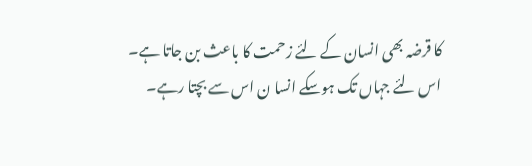کا قرضہ بھی انسان کے لئے زحمت کا باعث بن جاتا ہے۔
اس لئے جہاں تک ہوسکے انسا ن اس سے بچتا رہے۔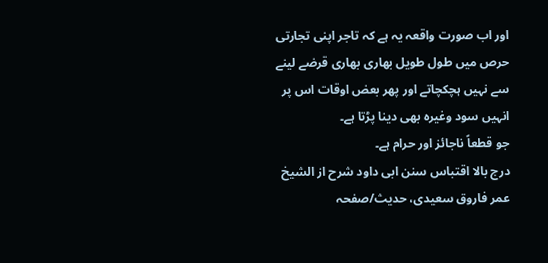اور اب صورت واقعہ یہ ہے کہ تاجر اپنی تجارتی حرص میں طول طویل بھاری بھاری قرضے لینے سے نہیں ہچکچاتے اور پھر بعض اوقات اس پر انہیں سود وغیرہ بھی دینا پڑتا ہے۔
جو قطعاً ناجائز اور حرام ہے۔
درج بالا اقتباس سنن ابی داود شرح از الشیخ عمر فاروق سعیدی، حدیث/صفحہ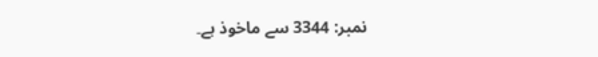نمبر: 3344 سے ماخوذ ہے۔